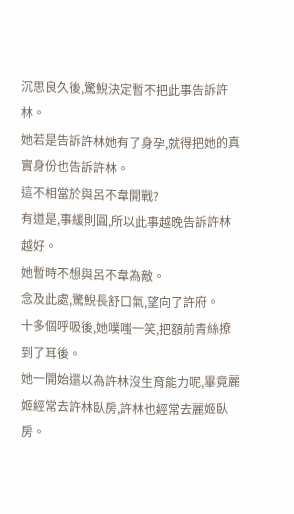沉思良久後,驚鯢決定暫不把此事告訴許林。
她若是告訴許林她有了身孕,就得把她的真實身份也告訴許林。
這不相當於與呂不韋開戰?
有道是,事緩則圓,所以此事越晚告訴許林越好。
她暫時不想與呂不韋為敵。
念及此處,驚鯢長舒口氣,望向了許府。
十多個呼吸後,她噗嗤一笑,把額前青絲撩到了耳後。
她一開始還以為許林沒生育能力呢,畢竟麗姬經常去許林臥房,許林也經常去麗姬臥房。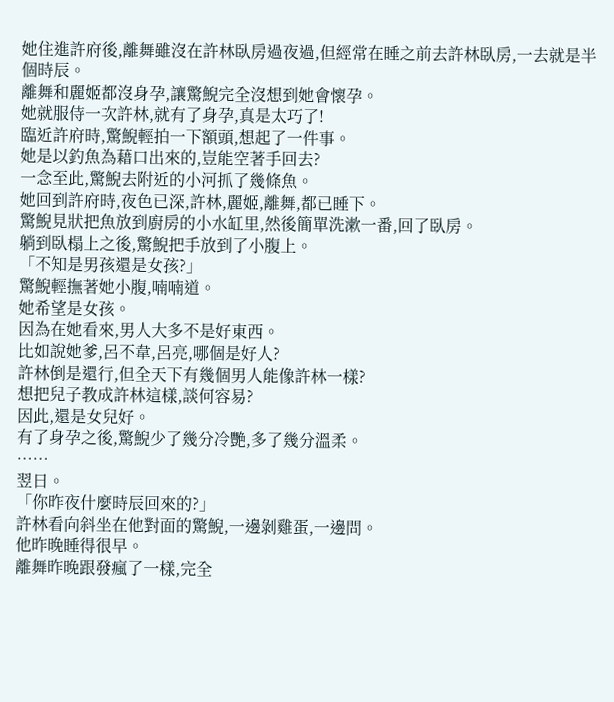她住進許府後,離舞雖沒在許林臥房過夜過,但經常在睡之前去許林臥房,一去就是半個時辰。
離舞和麗姬都沒身孕,讓驚鯢完全沒想到她會懷孕。
她就服侍一次許林,就有了身孕,真是太巧了!
臨近許府時,驚鯢輕拍一下額頭,想起了一件事。
她是以釣魚為藉口出來的,豈能空著手回去?
一念至此,驚鯢去附近的小河抓了幾條魚。
她回到許府時,夜色已深,許林,麗姬,離舞,都已睡下。
驚鯢見狀把魚放到廚房的小水缸里,然後簡單洗漱一番,回了臥房。
躺到臥榻上之後,驚鯢把手放到了小腹上。
「不知是男孩還是女孩?」
驚鯢輕撫著她小腹,喃喃道。
她希望是女孩。
因為在她看來,男人大多不是好東西。
比如說她爹,呂不韋,呂亮,哪個是好人?
許林倒是還行,但全天下有幾個男人能像許林一樣?
想把兒子教成許林這樣,談何容易?
因此,還是女兒好。
有了身孕之後,驚鯢少了幾分冷艷,多了幾分溫柔。
……
翌日。
「你昨夜什麼時辰回來的?」
許林看向斜坐在他對面的驚鯢,一邊剝雞蛋,一邊問。
他昨晚睡得很早。
離舞昨晚跟發瘋了一樣,完全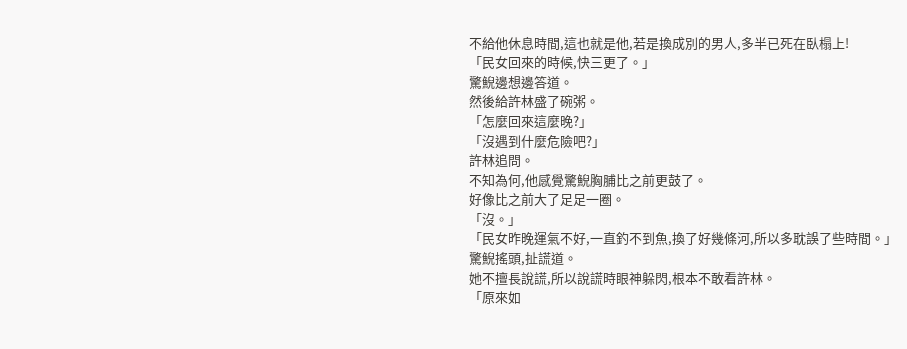不給他休息時間,這也就是他,若是換成別的男人,多半已死在臥榻上!
「民女回來的時候,快三更了。」
驚鯢邊想邊答道。
然後給許林盛了碗粥。
「怎麼回來這麼晚?」
「沒遇到什麼危險吧?」
許林追問。
不知為何,他感覺驚鯢胸脯比之前更鼓了。
好像比之前大了足足一圈。
「沒。」
「民女昨晚運氣不好,一直釣不到魚,換了好幾條河,所以多耽誤了些時間。」
驚鯢搖頭,扯謊道。
她不擅長說謊,所以說謊時眼神躲閃,根本不敢看許林。
「原來如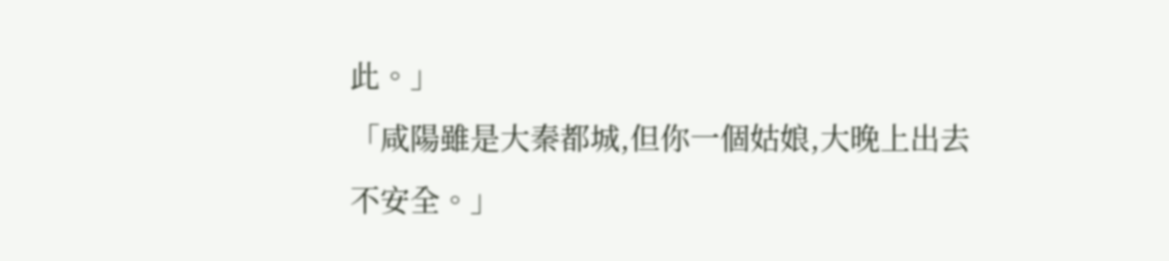此。」
「咸陽雖是大秦都城,但你一個姑娘,大晚上出去不安全。」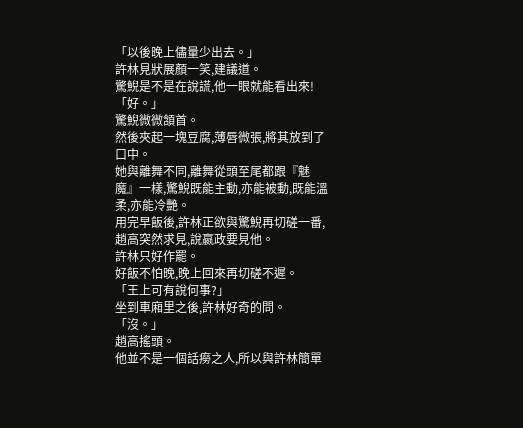「以後晚上儘量少出去。」
許林見狀展顏一笑,建議道。
驚鯢是不是在說謊,他一眼就能看出來!
「好。」
驚鯢微微頷首。
然後夾起一塊豆腐,薄唇微張,將其放到了口中。
她與離舞不同,離舞從頭至尾都跟『魅魔』一樣,驚鯢既能主動,亦能被動,既能溫柔,亦能冷艷。
用完早飯後,許林正欲與驚鯢再切磋一番,趙高突然求見,說嬴政要見他。
許林只好作罷。
好飯不怕晚,晚上回來再切磋不遲。
「王上可有說何事?」
坐到車廂里之後,許林好奇的問。
「沒。」
趙高搖頭。
他並不是一個話癆之人,所以與許林簡單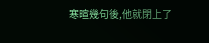寒暄幾句後,他就閉上了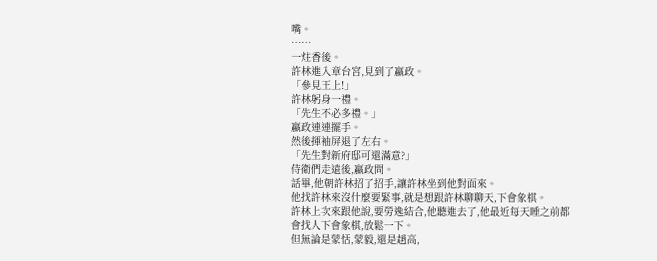嘴。
……
一炷香後。
許林進入章台宮,見到了嬴政。
「參見王上!」
許林躬身一禮。
「先生不必多禮。」
嬴政連連擺手。
然後揮袖屏退了左右。
「先生對新府邸可還滿意?」
侍衛們走遠後,嬴政問。
話畢,他朝許林招了招手,讓許林坐到他對面來。
他找許林來沒什麼要緊事,就是想跟許林聊聊天,下會象棋。
許林上次來跟他說,要勞逸結合,他聽進去了,他最近每天睡之前都會找人下會象棋,放鬆一下。
但無論是蒙恬,蒙毅,還是趙高,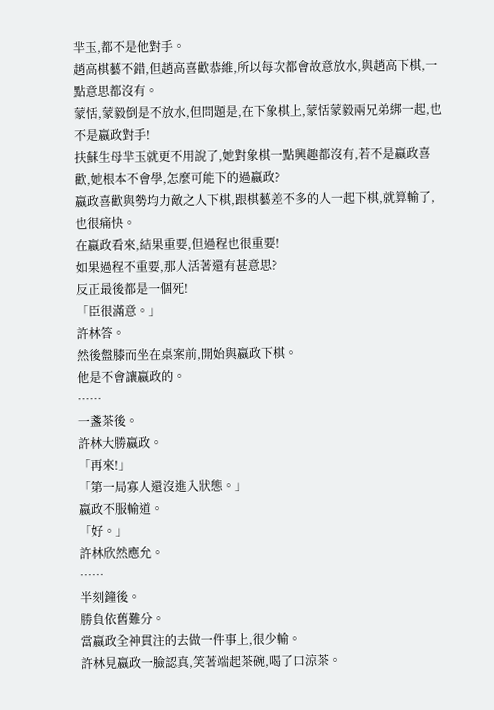羋玉,都不是他對手。
趙高棋藝不錯,但趙高喜歡恭維,所以每次都會故意放水,與趙高下棋,一點意思都沒有。
蒙恬,蒙毅倒是不放水,但問題是,在下象棋上,蒙恬蒙毅兩兄弟綁一起,也不是嬴政對手!
扶蘇生母羋玉就更不用說了,她對象棋一點興趣都沒有,若不是嬴政喜歡,她根本不會學,怎麼可能下的過嬴政?
嬴政喜歡與勢均力敵之人下棋,跟棋藝差不多的人一起下棋,就算輸了,也很痛快。
在嬴政看來,結果重要,但過程也很重要!
如果過程不重要,那人活著還有甚意思?
反正最後都是一個死!
「臣很滿意。」
許林答。
然後盤膝而坐在桌案前,開始與嬴政下棋。
他是不會讓嬴政的。
……
一盞茶後。
許林大勝嬴政。
「再來!」
「第一局寡人還沒進入狀態。」
嬴政不服輸道。
「好。」
許林欣然應允。
……
半刻鐘後。
勝負依舊難分。
當嬴政全神貫注的去做一件事上,很少輸。
許林見嬴政一臉認真,笑著端起茶碗,喝了口涼茶。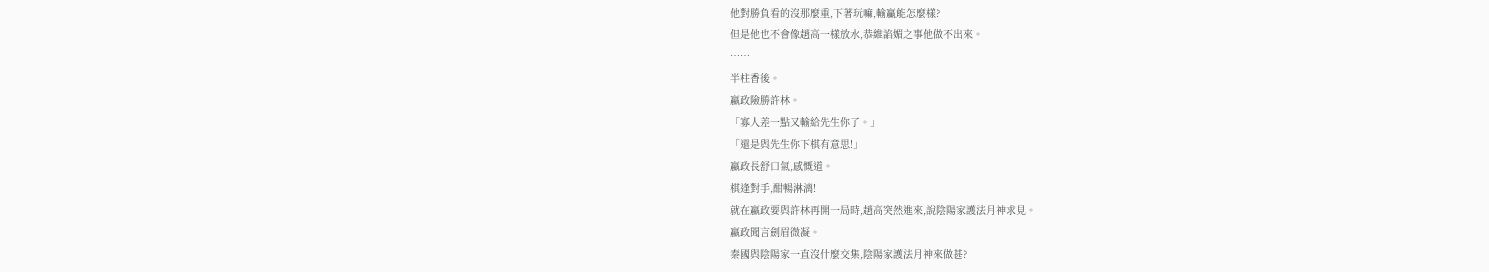他對勝負看的沒那麼重,下著玩嘛,輸贏能怎麼樣?
但是他也不會像趙高一樣放水,恭維諂媚之事他做不出來。
……
半柱香後。
嬴政險勝許林。
「寡人差一點又輸給先生你了。」
「還是與先生你下棋有意思!」
嬴政長舒口氣,感慨道。
棋逢對手,酣暢淋漓!
就在嬴政要與許林再開一局時,趙高突然進來,說陰陽家護法月神求見。
嬴政聞言劍眉微凝。
秦國與陰陽家一直沒什麼交集,陰陽家護法月神來做甚?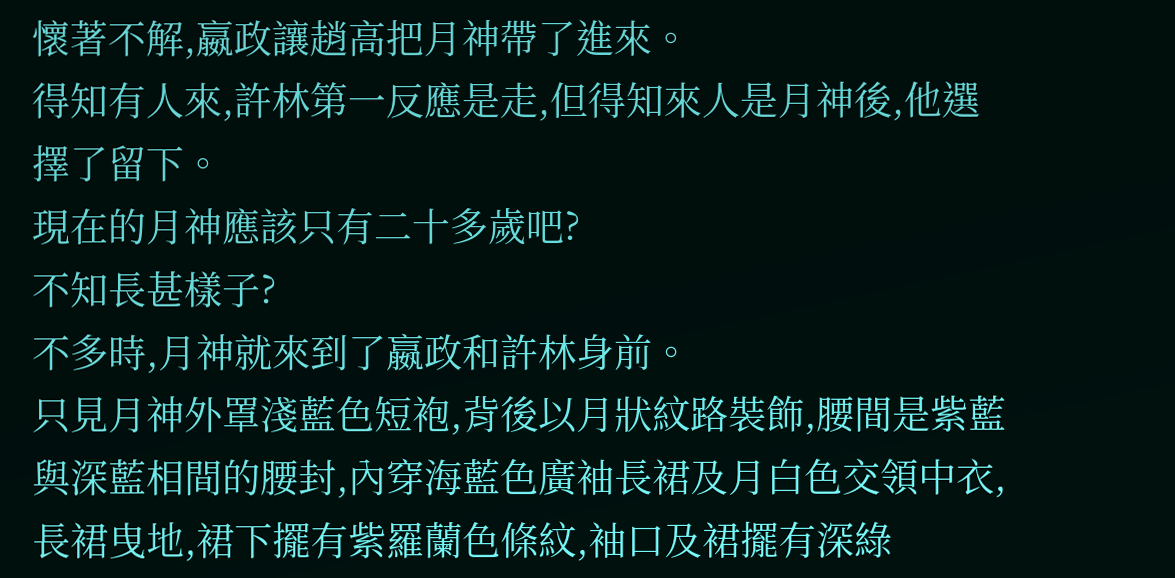懷著不解,嬴政讓趙高把月神帶了進來。
得知有人來,許林第一反應是走,但得知來人是月神後,他選擇了留下。
現在的月神應該只有二十多歲吧?
不知長甚樣子?
不多時,月神就來到了嬴政和許林身前。
只見月神外罩淺藍色短袍,背後以月狀紋路裝飾,腰間是紫藍與深藍相間的腰封,內穿海藍色廣袖長裙及月白色交領中衣,長裙曳地,裙下擺有紫羅蘭色條紋,袖口及裙擺有深綠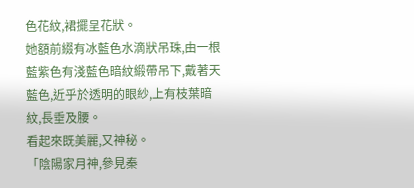色花紋,裙擺呈花狀。
她額前綴有冰藍色水滴狀吊珠,由一根藍紫色有淺藍色暗紋緞帶吊下,戴著天藍色,近乎於透明的眼紗,上有枝葉暗紋,長垂及腰。
看起來既美麗,又神秘。
「陰陽家月神,參見秦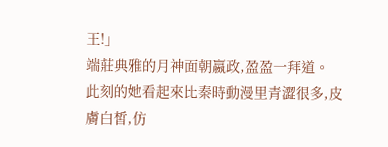王!」
端莊典雅的月神面朝嬴政,盈盈一拜道。
此刻的她看起來比秦時動漫里青澀很多,皮膚白皙,仿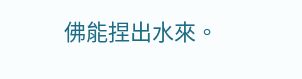佛能捏出水來。